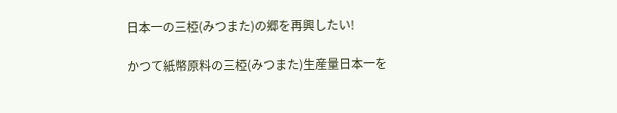日本一の三椏(みつまた)の郷を再興したい!

かつて紙幣原料の三椏(みつまた)生産量日本一を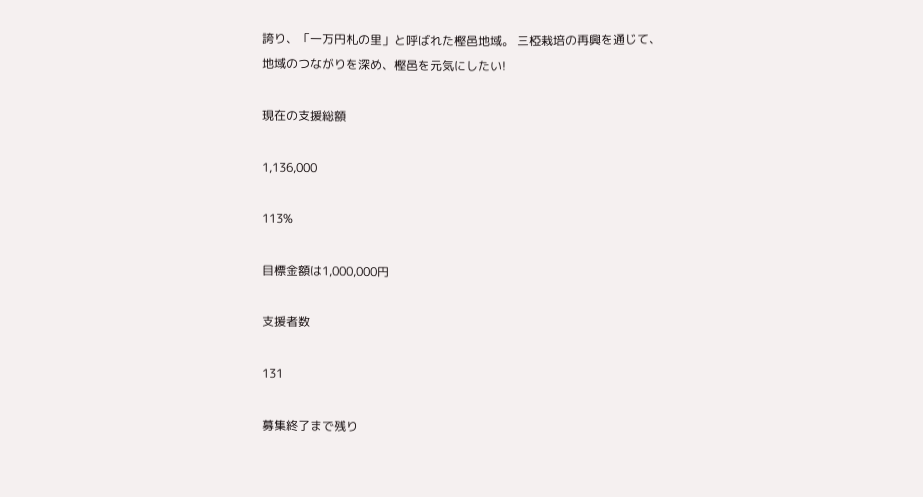誇り、「一万円札の里」と呼ばれた樫邑地域。 三椏栽培の再興を通じて、地域のつながりを深め、樫邑を元気にしたい!

現在の支援総額

1,136,000

113%

目標金額は1,000,000円

支援者数

131

募集終了まで残り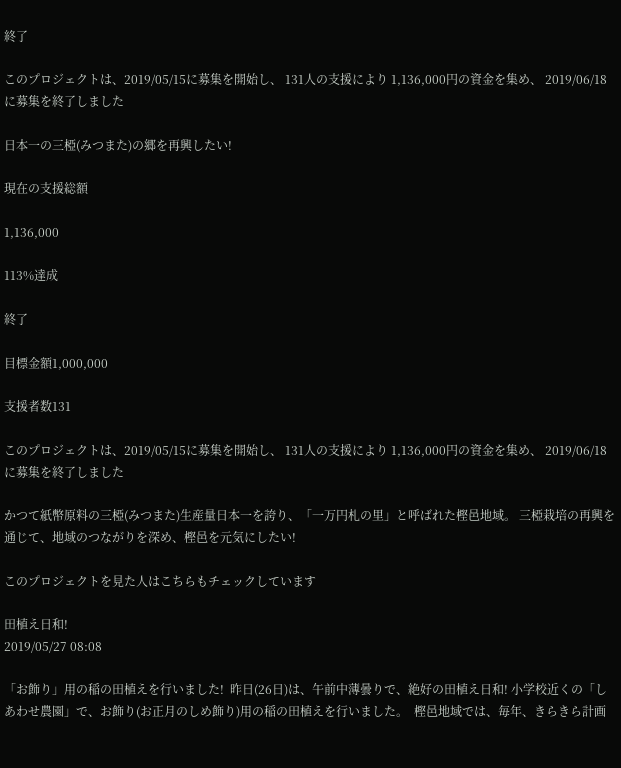終了

このプロジェクトは、2019/05/15に募集を開始し、 131人の支援により 1,136,000円の資金を集め、 2019/06/18に募集を終了しました

日本一の三椏(みつまた)の郷を再興したい!

現在の支援総額

1,136,000

113%達成

終了

目標金額1,000,000

支援者数131

このプロジェクトは、2019/05/15に募集を開始し、 131人の支援により 1,136,000円の資金を集め、 2019/06/18に募集を終了しました

かつて紙幣原料の三椏(みつまた)生産量日本一を誇り、「一万円札の里」と呼ばれた樫邑地域。 三椏栽培の再興を通じて、地域のつながりを深め、樫邑を元気にしたい!

このプロジェクトを見た人はこちらもチェックしています

田植え日和!
2019/05/27 08:08

「お飾り」用の稲の田植えを行いました!  昨日(26日)は、午前中薄曇りで、絶好の田植え日和! 小学校近くの「しあわせ農園」で、お飾り(お正月のしめ飾り)用の稲の田植えを行いました。  樫邑地域では、毎年、きらきら計画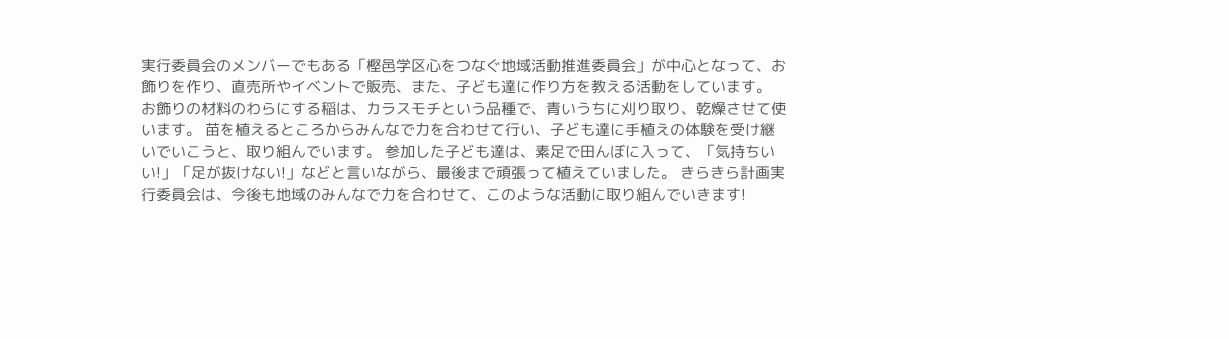実行委員会のメンバーでもある「樫邑学区心をつなぐ地域活動推進委員会」が中心となって、お飾りを作り、直売所やイベントで販売、また、子ども達に作り方を教える活動をしています。 お飾りの材料のわらにする稲は、カラスモチという品種で、青いうちに刈り取り、乾燥させて使います。 苗を植えるところからみんなで力を合わせて行い、子ども達に手植えの体験を受け継いでいこうと、取り組んでいます。 参加した子ども達は、素足で田んぼに入って、「気持ちいい!」「足が抜けない!」などと言いながら、最後まで頑張って植えていました。 きらきら計画実行委員会は、今後も地域のみんなで力を合わせて、このような活動に取り組んでいきます!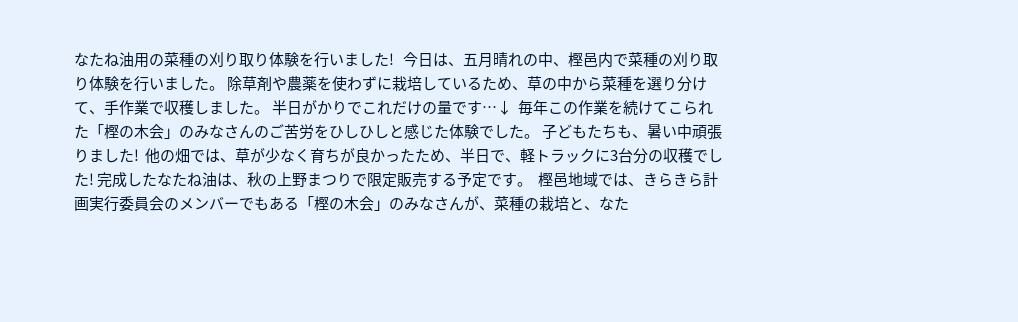なたね油用の菜種の刈り取り体験を行いました!   今日は、五月晴れの中、樫邑内で菜種の刈り取り体験を行いました。 除草剤や農薬を使わずに栽培しているため、草の中から菜種を選り分けて、手作業で収穫しました。 半日がかりでこれだけの量です…↓  毎年この作業を続けてこられた「樫の木会」のみなさんのご苦労をひしひしと感じた体験でした。 子どもたちも、暑い中頑張りました!  他の畑では、草が少なく育ちが良かったため、半日で、軽トラックに3台分の収穫でした! 完成したなたね油は、秋の上野まつりで限定販売する予定です。  樫邑地域では、きらきら計画実行委員会のメンバーでもある「樫の木会」のみなさんが、菜種の栽培と、なた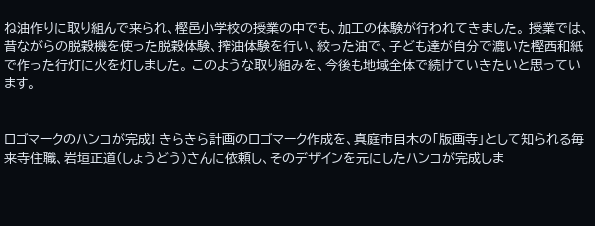ね油作りに取り組んで来られ、樫邑小学校の授業の中でも、加工の体験が行われてきました。 授業では、昔ながらの脱穀機を使った脱穀体験、搾油体験を行い、絞った油で、子ども達が自分で漉いた樫西和紙で作った行灯に火を灯しました。 このような取り組みを、今後も地域全体で続けていきたいと思っています。


ロゴマークのハンコが完成! きらきら計画のロゴマーク作成を、真庭市目木の「版画寺」として知られる毎来寺住職、岩垣正道(しょうどう)さんに依頼し、そのデザインを元にしたハンコが完成しま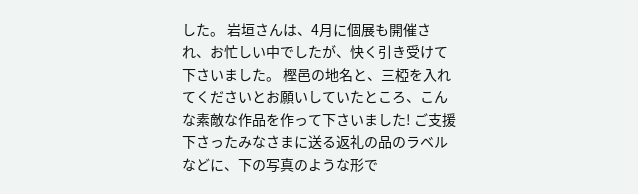した。 岩垣さんは、4月に個展も開催され、お忙しい中でしたが、快く引き受けて下さいました。 樫邑の地名と、三椏を入れてくださいとお願いしていたところ、こんな素敵な作品を作って下さいました! ご支援下さったみなさまに送る返礼の品のラベルなどに、下の写真のような形で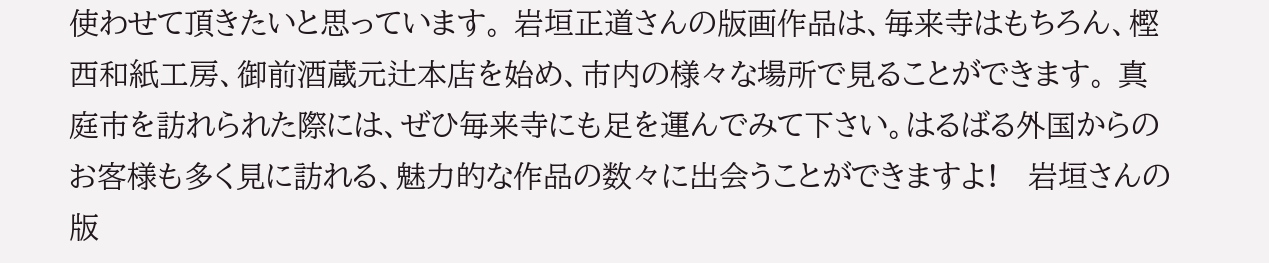使わせて頂きたいと思っています。 岩垣正道さんの版画作品は、毎来寺はもちろん、樫西和紙工房、御前酒蔵元辻本店を始め、市内の様々な場所で見ることができます。 真庭市を訪れられた際には、ぜひ毎来寺にも足を運んでみて下さい。はるばる外国からのお客様も多く見に訪れる、魅力的な作品の数々に出会うことができますよ!   岩垣さんの版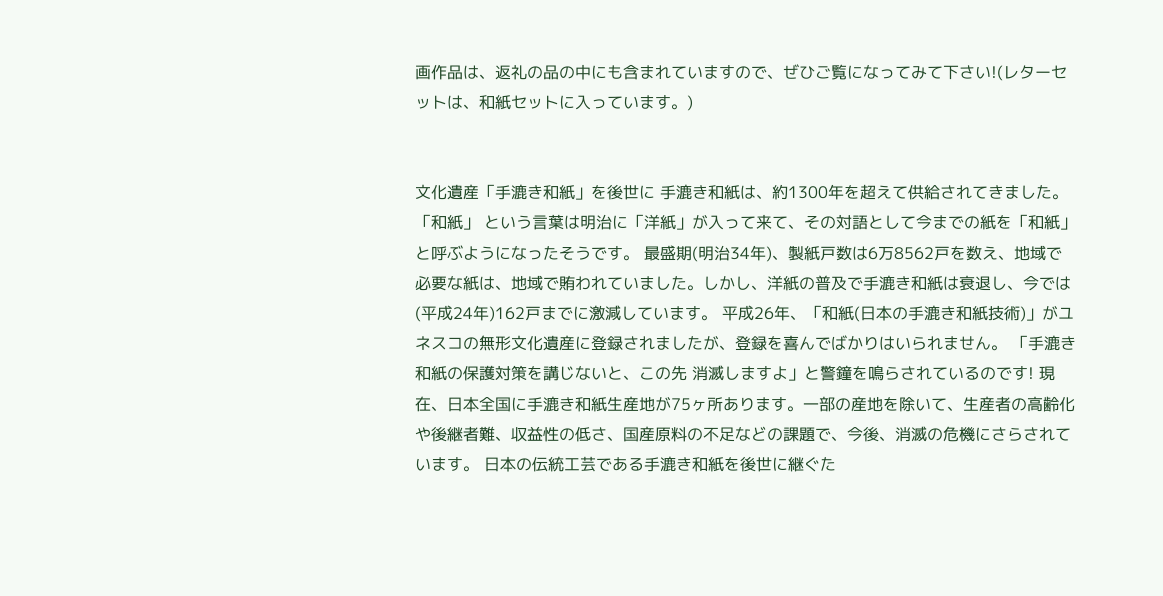画作品は、返礼の品の中にも含まれていますので、ぜひご覧になってみて下さい!(レターセットは、和紙セットに入っています。)


文化遺産「手漉き和紙」を後世に 手漉き和紙は、約1300年を超えて供給されてきました。「和紙」 という言葉は明治に「洋紙」が入って来て、その対語として今までの紙を「和紙」と呼ぶようになったそうです。 最盛期(明治34年)、製紙戸数は6万8562戸を数え、地域で必要な紙は、地域で賄われていました。しかし、洋紙の普及で手漉き和紙は衰退し、今では(平成24年)162戸までに激減しています。 平成26年、「和紙(日本の手漉き和紙技術)」がユネスコの無形文化遺産に登録されましたが、登録を喜んでばかりはいられません。 「手漉き和紙の保護対策を講じないと、この先 消滅しますよ」と警鐘を鳴らされているのです! 現在、日本全国に手漉き和紙生産地が75ヶ所あります。一部の産地を除いて、生産者の高齢化や後継者難、収益性の低さ、国産原料の不足などの課題で、今後、消滅の危機にさらされています。 日本の伝統工芸である手漉き和紙を後世に継ぐた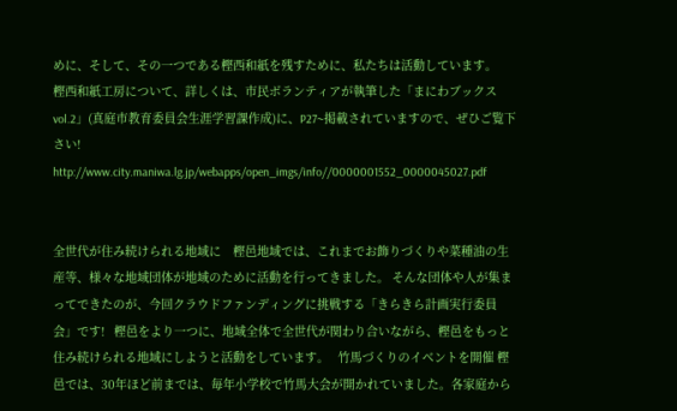めに、そして、その一つである樫西和紙を残すために、私たちは活動しています。   樫西和紙工房について、詳しくは、市民ボランティアが執筆した「まにわブックスvol.2」(真庭市教育委員会生涯学習課作成)に、P27~掲載されていますので、ぜひご覧下さい! http://www.city.maniwa.lg.jp/webapps/open_imgs/info//0000001552_0000045027.pdf


全世代が住み続けられる地域に    樫邑地域では、これまでお飾りづくりや菜種油の生産等、様々な地域団体が地域のために活動を行ってきました。 そんな団体や人が集まってできたのが、今回クラウドファンディングに挑戦する「きらきら計画実行委員会」です!   樫邑をより一つに、地域全体で全世代が関わり合いながら、樫邑をもっと住み続けられる地域にしようと活動をしています。   竹馬づくりのイベントを開催 樫邑では、30年ほど前までは、毎年小学校で竹馬大会が開かれていました。各家庭から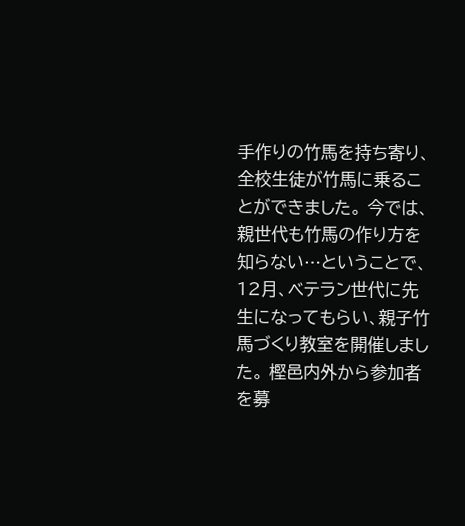手作りの竹馬を持ち寄り、全校生徒が竹馬に乗ることができました。 今では、親世代も竹馬の作り方を知らない…ということで、12月、ベテラン世代に先生になってもらい、親子竹馬づくり教室を開催しました。 樫邑内外から参加者を募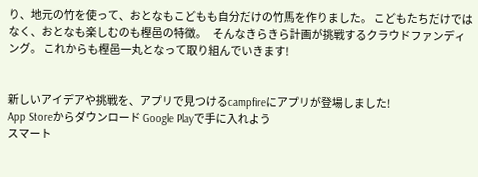り、地元の竹を使って、おとなもこどもも自分だけの竹馬を作りました。 こどもたちだけではなく、おとなも楽しむのも樫邑の特徴。   そんなきらきら計画が挑戦するクラウドファンディング。 これからも樫邑一丸となって取り組んでいきます!


新しいアイデアや挑戦を、アプリで見つけるcampfireにアプリが登場しました!
App Storeからダウンロード Google Playで手に入れよう
スマート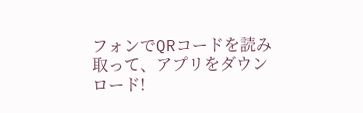フォンでQRコードを読み取って、アプリをダウンロード!